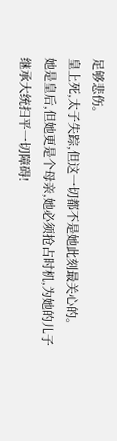足够悲伤。
皇上死,太子失踪,但这一切都不是她此刻最关心的。
她是皇后,但她更是个母亲,她必须抢占时机,为她的儿子继承大统扫平一切障碍!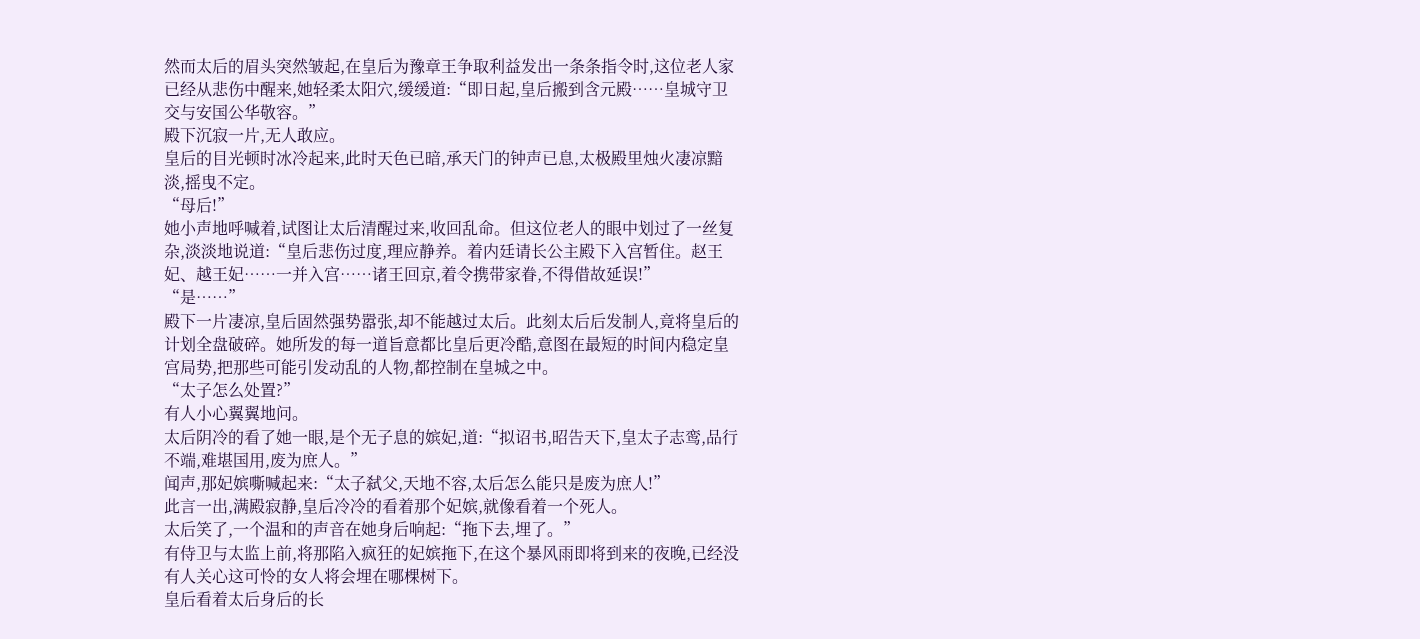然而太后的眉头突然皱起,在皇后为豫章王争取利益发出一条条指令时,这位老人家已经从悲伤中醒来,她轻柔太阳穴,缓缓道:“即日起,皇后搬到含元殿……皇城守卫交与安国公华敬容。”
殿下沉寂一片,无人敢应。
皇后的目光顿时冰冷起来,此时天色已暗,承天门的钟声已息,太极殿里烛火凄凉黯淡,摇曳不定。
“母后!”
她小声地呼喊着,试图让太后清醒过来,收回乱命。但这位老人的眼中划过了一丝复杂,淡淡地说道:“皇后悲伤过度,理应静养。着内廷请长公主殿下入宫暂住。赵王妃、越王妃……一并入宫……诸王回京,着令携带家眷,不得借故延误!”
“是……”
殿下一片凄凉,皇后固然强势嚣张,却不能越过太后。此刻太后后发制人,竟将皇后的计划全盘破碎。她所发的每一道旨意都比皇后更冷酷,意图在最短的时间内稳定皇宫局势,把那些可能引发动乱的人物,都控制在皇城之中。
“太子怎么处置?”
有人小心翼翼地问。
太后阴冷的看了她一眼,是个无子息的嫔妃,道:“拟诏书,昭告天下,皇太子志鸾,品行不端,难堪国用,废为庶人。”
闻声,那妃嫔嘶喊起来:“太子弑父,天地不容,太后怎么能只是废为庶人!”
此言一出,满殿寂静,皇后冷冷的看着那个妃嫔,就像看着一个死人。
太后笑了,一个温和的声音在她身后响起:“拖下去,埋了。”
有侍卫与太监上前,将那陷入疯狂的妃嫔拖下,在这个暴风雨即将到来的夜晚,已经没有人关心这可怜的女人将会埋在哪棵树下。
皇后看着太后身后的长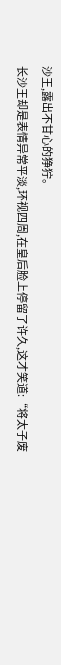沙王,露出不甘心的狰狞。
长沙王却是表情异常平淡,环视四周,在皇后脸上停留了许久,这才笑道:“将太子废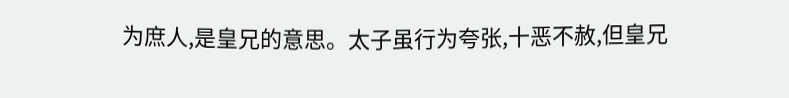为庶人,是皇兄的意思。太子虽行为夸张,十恶不赦,但皇兄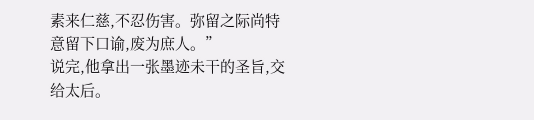素来仁慈,不忍伤害。弥留之际尚特意留下口谕,废为庶人。”
说完,他拿出一张墨迹未干的圣旨,交给太后。